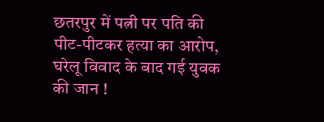छतरपुर में पत्नी पर पति की पीट-पीटकर हत्या का आरोप, घरेलू विवाद के बाद गई युवक की जान !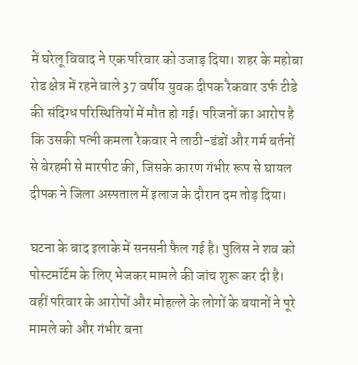में घरेलू विवाद ने एक परिवार को उजाड़ दिया। शहर के महोबा रोड क्षेत्र में रहने वाले 37 वर्षीय युवक दीपक रैकवार उर्फ टीडे की संदिग्ध परिस्थितियों में मौत हो गई। परिजनों का आरोप है कि उसकी पत्नी कमला रैकवार ने लाठी-डंडों और गर्म बर्तनों से बेरहमी से मारपीट की, जिसके कारण गंभीर रूप से घायल दीपक ने जिला अस्पताल में इलाज के दौरान दम तोड़ दिया।

घटना के बाद इलाके में सनसनी फैल गई है। पुलिस ने शव को पोस्टमॉर्टम के लिए भेजकर मामले की जांच शुरू कर दी है। वहीं परिवार के आरोपों और मोहल्ले के लोगों के बयानों ने पूरे मामले को और गंभीर बना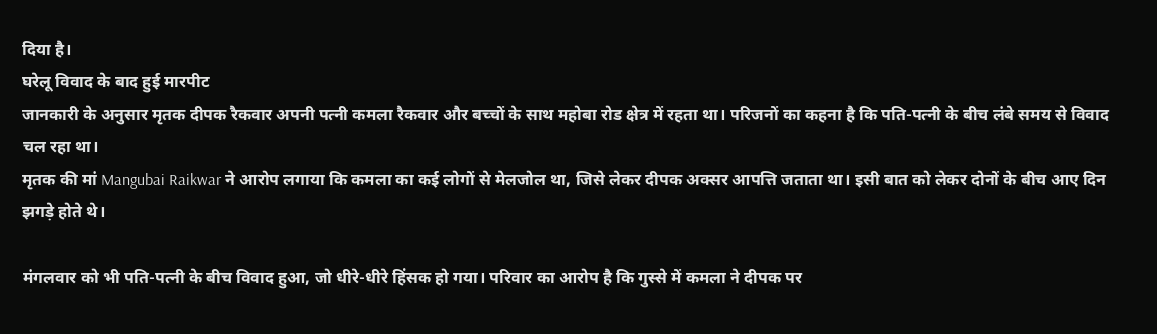दिया है।
घरेलू विवाद के बाद हुई मारपीट
जानकारी के अनुसार मृतक दीपक रैकवार अपनी पत्नी कमला रैकवार और बच्चों के साथ महोबा रोड क्षेत्र में रहता था। परिजनों का कहना है कि पति-पत्नी के बीच लंबे समय से विवाद चल रहा था।
मृतक की मां Mangubai Raikwar ने आरोप लगाया कि कमला का कई लोगों से मेलजोल था, जिसे लेकर दीपक अक्सर आपत्ति जताता था। इसी बात को लेकर दोनों के बीच आए दिन झगड़े होते थे।

मंगलवार को भी पति-पत्नी के बीच विवाद हुआ, जो धीरे-धीरे हिंसक हो गया। परिवार का आरोप है कि गुस्से में कमला ने दीपक पर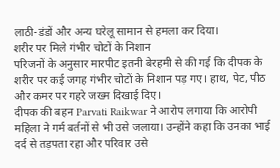लाठी-डंडों और अन्य घरेलू सामान से हमला कर दिया।
शरीर पर मिले गंभीर चोटों के निशान
परिजनों के अनुसार मारपीट इतनी बेरहमी से की गई कि दीपक के शरीर पर कई जगह गंभीर चोटों के निशान पड़ गए। हाथ, पेट, पीठ और कमर पर गहरे जख्म दिखाई दिए।
दीपक की बहन Parvati Raikwar ने आरोप लगाया कि आरोपी महिला ने गर्म बर्तनों से भी उसे जलाया। उन्होंने कहा कि उनका भाई दर्द से तड़पता रहा और परिवार उसे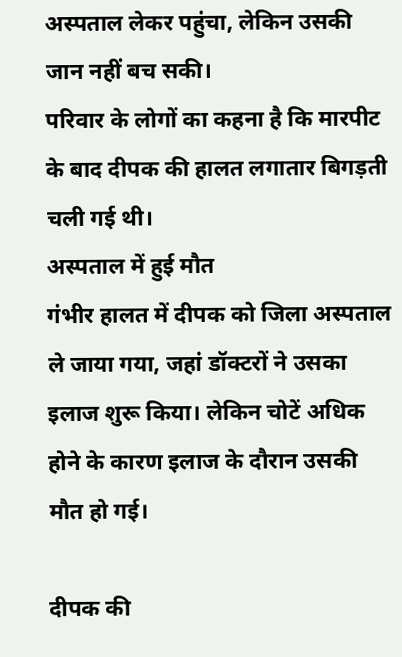अस्पताल लेकर पहुंचा, लेकिन उसकी जान नहीं बच सकी।
परिवार के लोगों का कहना है कि मारपीट के बाद दीपक की हालत लगातार बिगड़ती चली गई थी।
अस्पताल में हुई मौत
गंभीर हालत में दीपक को जिला अस्पताल ले जाया गया, जहां डॉक्टरों ने उसका इलाज शुरू किया। लेकिन चोटें अधिक होने के कारण इलाज के दौरान उसकी मौत हो गई।

दीपक की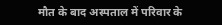मौत के बाद अस्पताल में परिवार के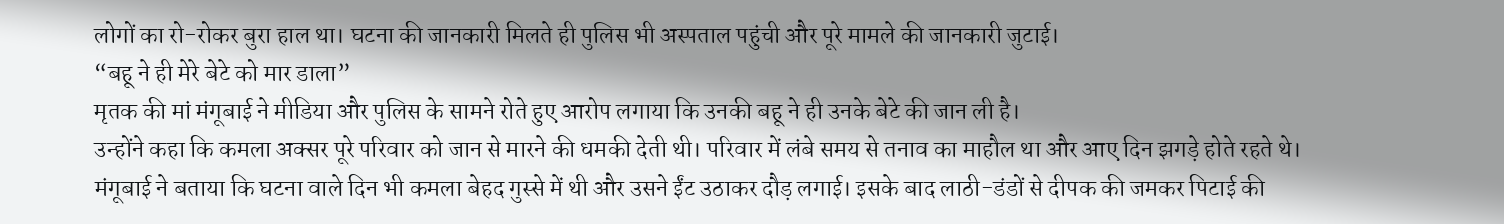लोगों का रो-रोकर बुरा हाल था। घटना की जानकारी मिलते ही पुलिस भी अस्पताल पहुंची और पूरे मामले की जानकारी जुटाई।
“बहू ने ही मेरे बेटे को मार डाला”
मृतक की मां मंगूबाई ने मीडिया और पुलिस के सामने रोते हुए आरोप लगाया कि उनकी बहू ने ही उनके बेटे की जान ली है।
उन्होंने कहा कि कमला अक्सर पूरे परिवार को जान से मारने की धमकी देती थी। परिवार में लंबे समय से तनाव का माहौल था और आए दिन झगड़े होते रहते थे।
मंगूबाई ने बताया कि घटना वाले दिन भी कमला बेहद गुस्से में थी और उसने ईंट उठाकर दौड़ लगाई। इसके बाद लाठी-डंडों से दीपक की जमकर पिटाई की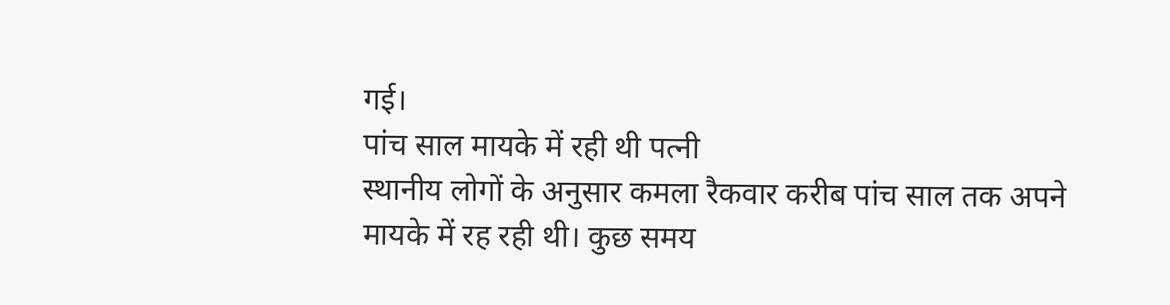गई।
पांच साल मायके में रही थी पत्नी
स्थानीय लोगों के अनुसार कमला रैकवार करीब पांच साल तक अपने मायके में रह रही थी। कुछ समय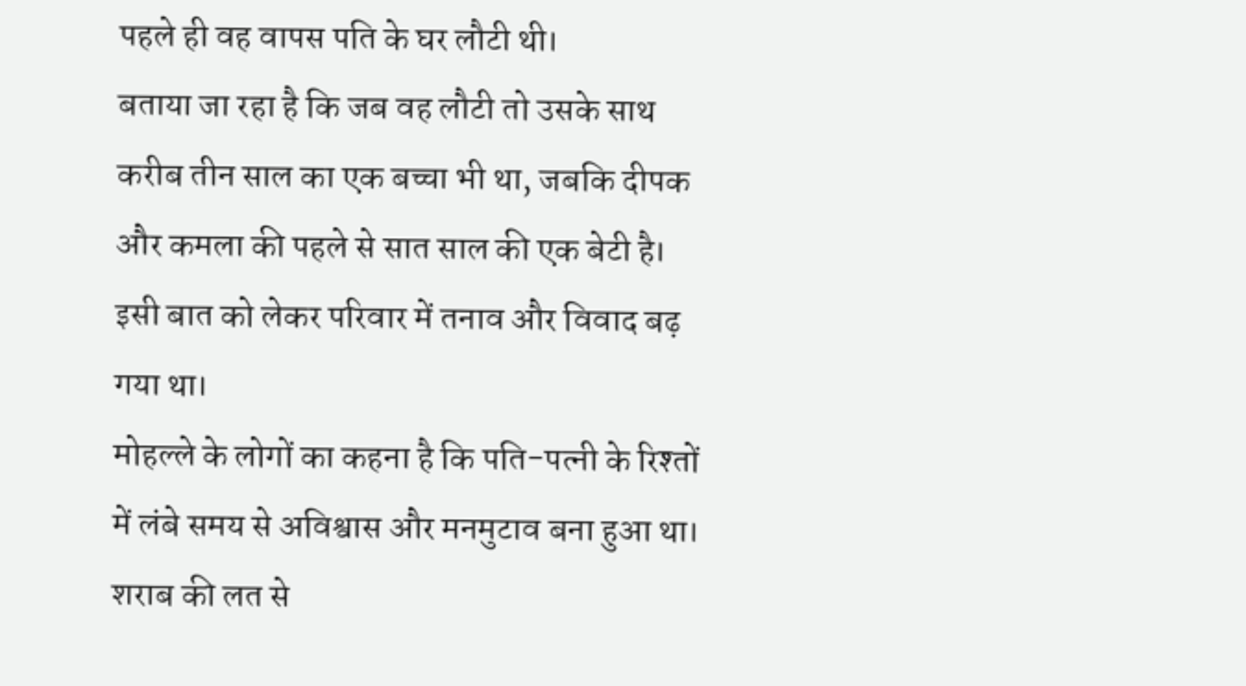पहले ही वह वापस पति के घर लौटी थी।
बताया जा रहा है कि जब वह लौटी तो उसके साथ करीब तीन साल का एक बच्चा भी था, जबकि दीपक और कमला की पहले से सात साल की एक बेटी है। इसी बात को लेकर परिवार में तनाव और विवाद बढ़ गया था।
मोहल्ले के लोगों का कहना है कि पति-पत्नी के रिश्तों में लंबे समय से अविश्वास और मनमुटाव बना हुआ था।
शराब की लत से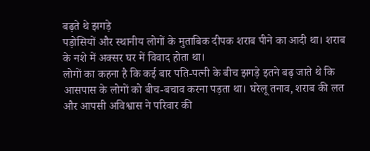बढ़ते थे झगड़े
पड़ोसियों और स्थानीय लोगों के मुताबिक दीपक शराब पीने का आदी था। शराब के नशे में अक्सर घर में विवाद होता था।
लोगों का कहना है कि कई बार पति-पत्नी के बीच झगड़े इतने बढ़ जाते थे कि आसपास के लोगों को बीच-बचाव करना पड़ता था। घरेलू तनाव, शराब की लत और आपसी अविश्वास ने परिवार की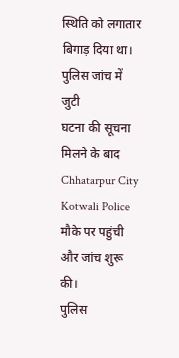स्थिति को लगातार बिगाड़ दिया था।
पुलिस जांच में जुटी
घटना की सूचना मिलने के बाद Chhatarpur City Kotwali Police मौके पर पहुंची और जांच शुरू की।
पुलिस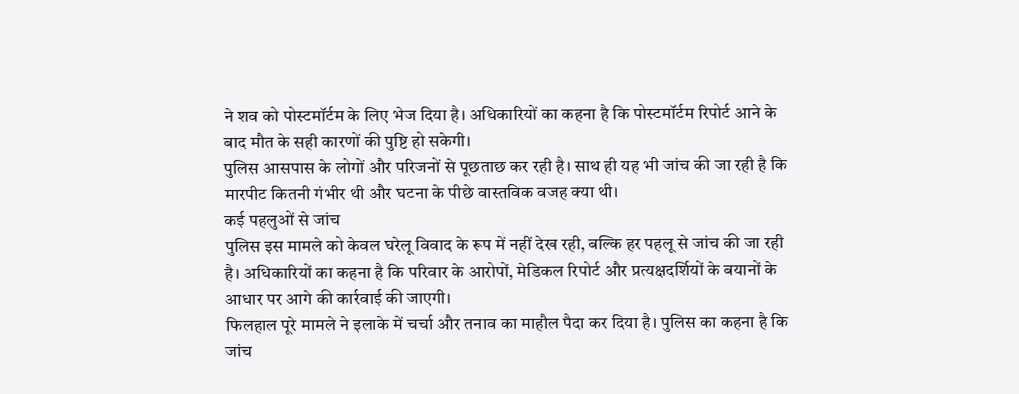ने शव को पोस्टमॉर्टम के लिए भेज दिया है। अधिकारियों का कहना है कि पोस्टमॉर्टम रिपोर्ट आने के बाद मौत के सही कारणों की पुष्टि हो सकेगी।
पुलिस आसपास के लोगों और परिजनों से पूछताछ कर रही है। साथ ही यह भी जांच की जा रही है कि मारपीट कितनी गंभीर थी और घटना के पीछे वास्तविक वजह क्या थी।
कई पहलुओं से जांच
पुलिस इस मामले को केवल घरेलू विवाद के रूप में नहीं देख रही, बल्कि हर पहलू से जांच की जा रही है। अधिकारियों का कहना है कि परिवार के आरोपों, मेडिकल रिपोर्ट और प्रत्यक्षदर्शियों के बयानों के आधार पर आगे की कार्रवाई की जाएगी।
फिलहाल पूरे मामले ने इलाके में चर्चा और तनाव का माहौल पैदा कर दिया है। पुलिस का कहना है कि जांच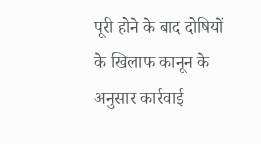पूरी होने के बाद दोषियों के खिलाफ कानून के अनुसार कार्रवाई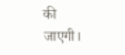की जाएगी।